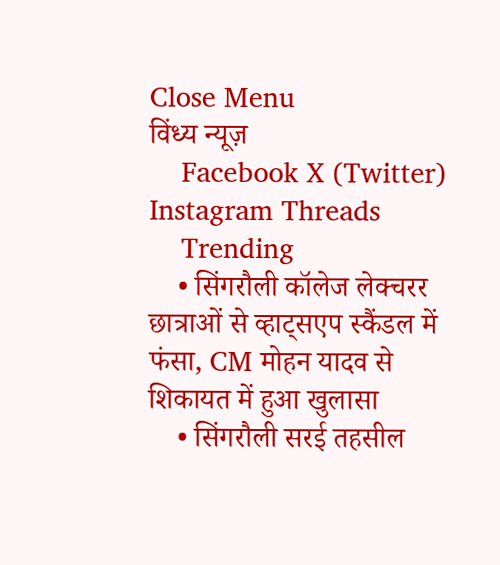Close Menu
विंध्य न्यूज़
    Facebook X (Twitter) Instagram Threads
    Trending
    • सिंगरौली कॉलेज लेक्चरर छात्राओं से व्हाट्सएप स्कैंडल में फंसा, CM मोहन यादव से शिकायत में हुआ खुलासा
    • सिंगरौली सरई तहसील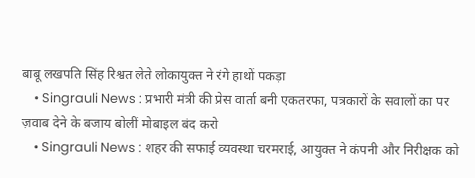बाबू लखपति सिंह रिश्वत लेते लोकायुक्त ने रंगे हाथों पकड़ा
    • Singrauli News : प्रभारी मंत्री की प्रेस वार्ता बनी एकतरफा, पत्रकारों के सवालों का पर ज़वाब देने के बजाय बोलीं मोबाइल बंद करो
    • Singrauli News : शहर की सफाई व्यवस्था चरमराई, आयुक्त ने कंपनी और निरीक्षक को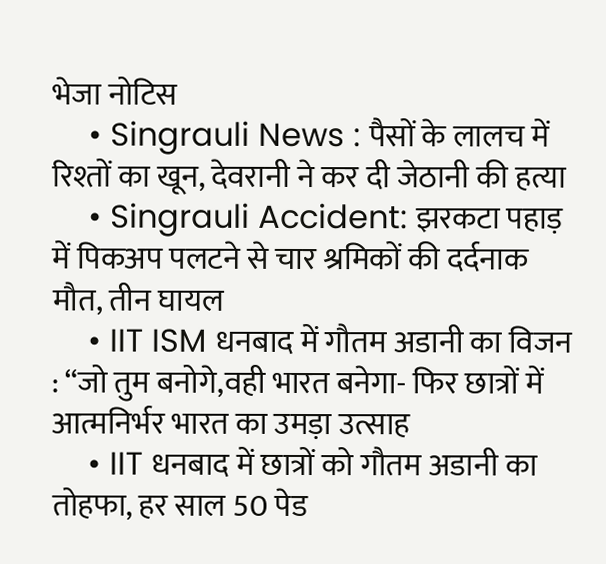भेजा नोटिस
    • Singrauli News : पैसों के लालच में रिश्तों का खून, देवरानी ने कर दी जेठानी की हत्या
    • Singrauli Accident: झरकटा पहाड़ में पिकअप पलटने से चार श्रमिकों की दर्दनाक मौत, तीन घायल
    • IIT ISM धनबाद में गौतम अडानी का विजन : “जो तुम बनोगे,वही भारत बनेगा- फिर छात्रों में आत्मनिर्भर भारत का उमड़ा उत्साह
    • IIT धनबाद में छात्रों को गौतम अडानी का तोहफा, हर साल 50 पेड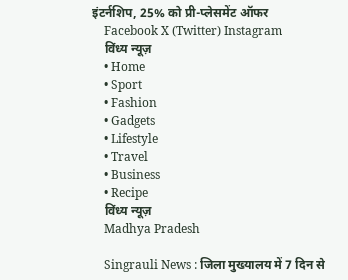इंटर्नशिप, 25% को प्री-प्लेसमेंट ऑफर
    Facebook X (Twitter) Instagram
    विंध्य न्यूज़
    • Home
    • Sport
    • Fashion
    • Gadgets
    • Lifestyle
    • Travel
    • Business
    • Recipe
    विंध्य न्यूज़
    Madhya Pradesh

    Singrauli News : जिला मुख्यालय में 7 दिन से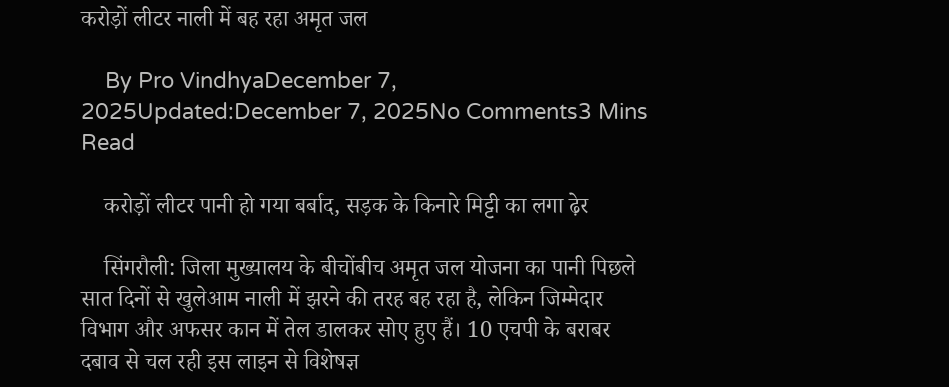करोड़ों लीटर नाली में बह रहा अमृत जल

    By Pro VindhyaDecember 7, 2025Updated:December 7, 2025No Comments3 Mins Read

    करोड़ों लीटर पानी हो गया बर्बाद, सड़क के किनारे मिट्टी का लगा ढ़ेर

    सिंगरौली: जिला मुख्यालय के बीचोंबीच अमृत जल योजना का पानी पिछले सात दिनों से खुलेआम नाली में झरने की तरह बह रहा है, लेकिन जिम्मेदार विभाग और अफसर कान में तेल डालकर सोए हुए हैं। 10 एचपी के बराबर दबाव से चल रही इस लाइन से विशेषज्ञ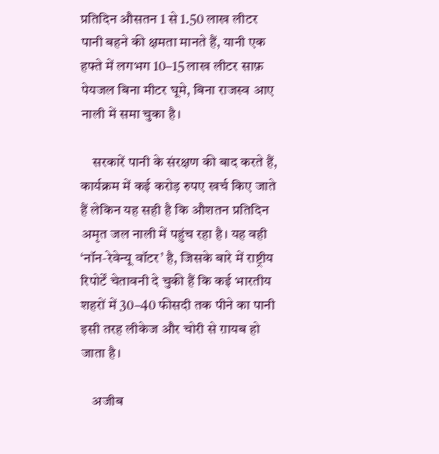प्रतिदिन औसतन 1 से 1.50 लाख लीटर पानी बहने की क्षमता मानते हैं, यानी एक हफ्ते में लगभग 10–15 लाख लीटर साफ़ पेयजल बिना मीटर घूमे, बिना राजस्व आए नाली में समा चुका है।

    सरकारें पानी के संरक्षण की बाद करते हैं, कार्यक्रम में कई करोड़ रुपए खर्च किए जाते हैं लेकिन यह सही है कि औशतन प्रतिदिन अमृत जल नाली में पहुंच रहा है। यह वही ‘नॉन‑रेवेन्यू वॉटर’ है, जिसके बारे में राष्ट्रीय रिपोर्टें चेतावनी दे चुकी हैं कि कई भारतीय शहरों में 30–40 फीसदी तक पीने का पानी इसी तरह लीकेज और चोरी से ग़ायब हो जाता है।

    अजीब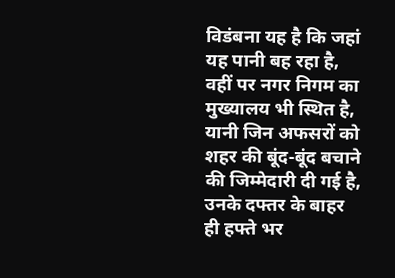विडंबना यह है कि जहां यह पानी बह रहा है, वहीं पर नगर निगम का मुख्यालय भी स्थित है, यानी जिन अफसरों को शहर की बूंद‑बूंद बचाने की जिम्मेदारी दी गई है, उनके दफ्तर के बाहर ही हफ्ते भर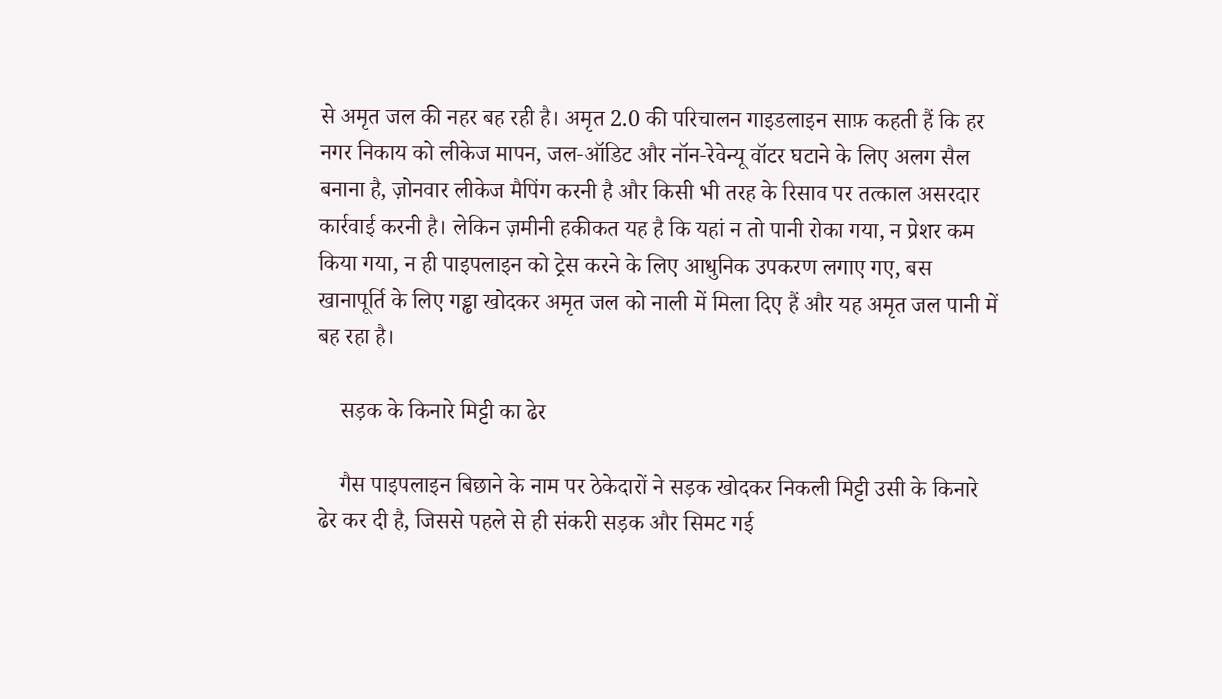से अमृत जल की नहर बह रही है। अमृत 2.0 की परिचालन गाइडलाइन साफ़ कहती हैं कि हर नगर निकाय को लीकेज मापन, जल‑ऑडिट और नॉन‑रेवेन्यू वॉटर घटाने के लिए अलग सैल बनाना है, ज़ोनवार लीकेज मैपिंग करनी है और किसी भी तरह के रिसाव पर तत्काल असरदार कार्रवाई करनी है। लेकिन ज़मीनी हकीकत यह है कि यहां न तो पानी रोका गया, न प्रेशर कम किया गया, न ही पाइपलाइन को ट्रेस करने के लिए आधुनिक उपकरण लगाए गए, बस खानापूर्ति के लिए गड्ढा खोदकर अमृत जल को नाली में मिला दिए हैं और यह अमृत जल पानी में बह रहा है।

    सड़क के किनारे मिट्टी का ढेर

    गैस पाइपलाइन बिछाने के नाम पर ठेकेदारों ने सड़क खोदकर निकली मिट्टी उसी के किनारे ढेर कर दी है, जिससे पहले से ही संकरी सड़क और सिमट गई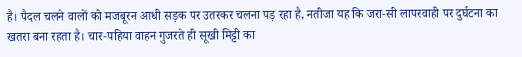है। पैदल चलने वालों को मजबूरन आधी सड़क पर उतरकर चलना पड़ रहा है, नतीजा यह कि जरा‑सी लापरवाही पर दुर्घटना का खतरा बना रहता है। चार‑पहिया वाहन गुजरते ही सूखी मिट्टी का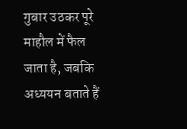गुबार उठकर पूरे माहौल में फैल जाता है, जबकि अध्ययन बताते हैं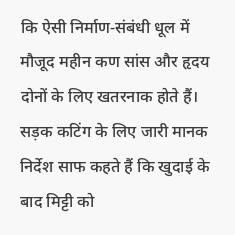कि ऐसी निर्माण‑संबंधी धूल में मौजूद महीन कण सांस और हृदय दोनों के लिए खतरनाक होते हैं। सड़क कटिंग के लिए जारी मानक निर्देश साफ कहते हैं कि खुदाई के बाद मिट्टी को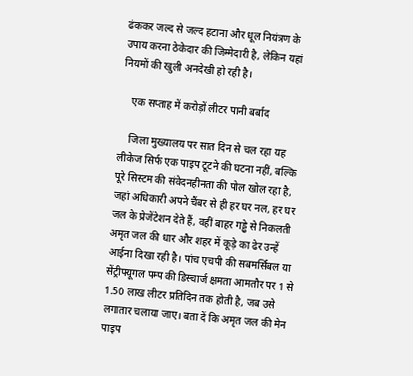ढंककर जल्द से जल्द हटाना और धूल नियंत्रण के उपाय करना ठेकेदार की जिम्मेदारी है, लेकिन यहां नियमों की खुली अनदेखी हो रही है।

    एक सप्ताह में करोड़ों लीटर पानी बर्बाद

    जिला मुख्यालय पर सात दिन से चल रहा यह लीकेज सिर्फ एक पाइप टूटने की घटना नहीं, बल्कि पूरे सिस्टम की संवेदनहीनता की पोल खोल रहा है, जहां अधिकारी अपने चैंबर से ही हर घर नल, हर घर जल के प्रेजेंटेशन देते हैं, वहीं बाहर गड्ढे से निकलती अमृत जल की धार और शहर में कूड़े का ढेर उन्हें आईना दिखा रही है। पांच एचपी की सबमर्सिबल या सेंट्रीफ्यूगल पम्प की डिस्चार्ज क्षमता आमतौर पर 1 से 1.50 लाख लीटर प्रतिदिन तक होती है, जब उसे लगातार चलाया जाए। बता दें कि अमृत जल की मेन पाइप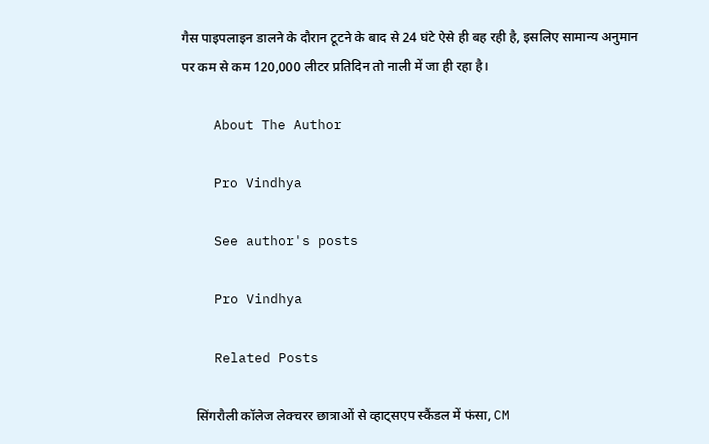गैस पाइपलाइन डालने के दौरान टूटने के बाद से 24 घंटे ऐसे ही बह रही है, इसलिए सामान्य अनुमान पर कम से कम 120,000 लीटर प्रतिदिन तो नाली में जा ही रहा है।

    About The Author

    Pro Vindhya

    See author's posts

    Pro Vindhya

    Related Posts

    सिंगरौली कॉलेज लेक्चरर छात्राओं से व्हाट्सएप स्कैंडल में फंसा, CM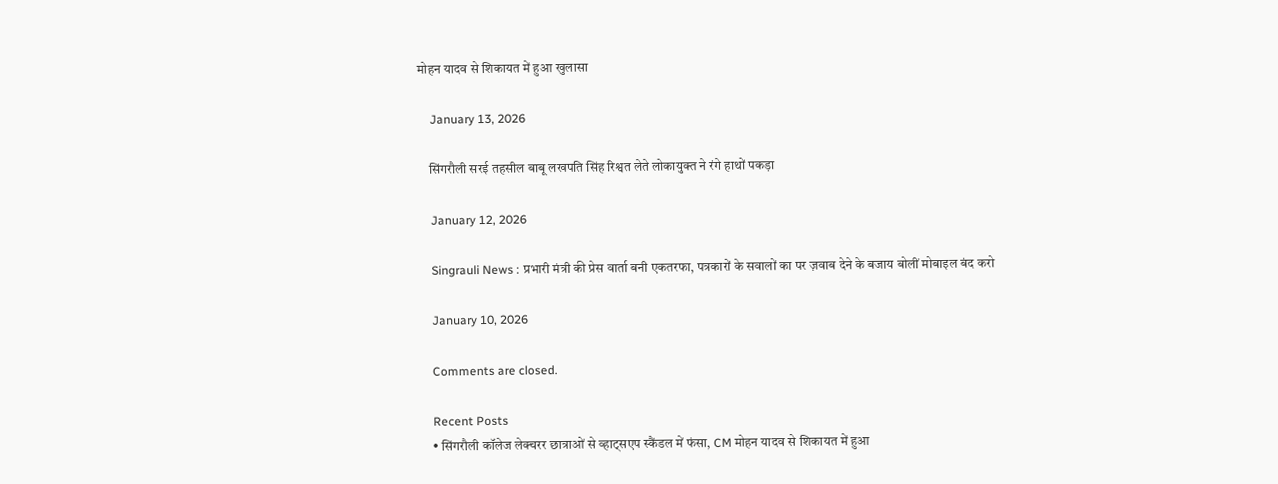मोहन यादव से शिकायत में हुआ खुलासा

    January 13, 2026

    सिंगरौली सरई तहसील बाबू लखपति सिंह रिश्वत लेते लोकायुक्त ने रंगे हाथों पकड़ा

    January 12, 2026

    Singrauli News : प्रभारी मंत्री की प्रेस वार्ता बनी एकतरफा, पत्रकारों के सवालों का पर ज़वाब देने के बजाय बोलीं मोबाइल बंद करो

    January 10, 2026

    Comments are closed.

    Recent Posts
    • सिंगरौली कॉलेज लेक्चरर छात्राओं से व्हाट्सएप स्कैंडल में फंसा, CM मोहन यादव से शिकायत में हुआ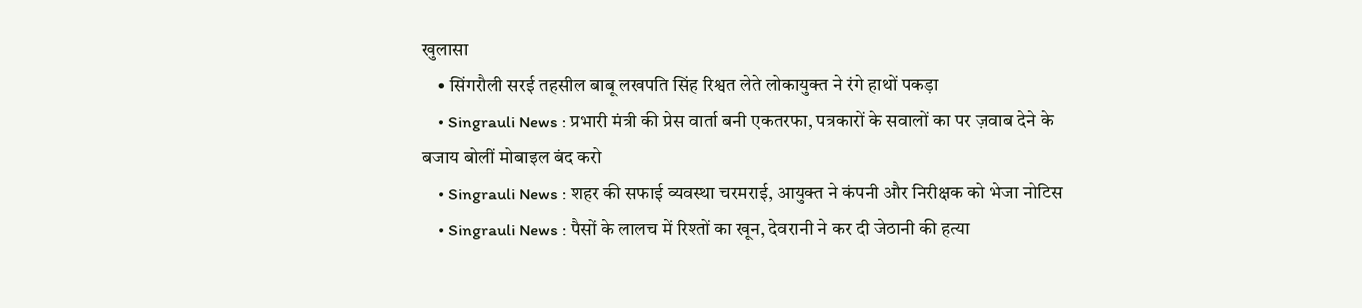खुलासा
    • सिंगरौली सरई तहसील बाबू लखपति सिंह रिश्वत लेते लोकायुक्त ने रंगे हाथों पकड़ा
    • Singrauli News : प्रभारी मंत्री की प्रेस वार्ता बनी एकतरफा, पत्रकारों के सवालों का पर ज़वाब देने के बजाय बोलीं मोबाइल बंद करो
    • Singrauli News : शहर की सफाई व्यवस्था चरमराई, आयुक्त ने कंपनी और निरीक्षक को भेजा नोटिस
    • Singrauli News : पैसों के लालच में रिश्तों का खून, देवरानी ने कर दी जेठानी की हत्या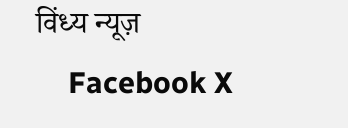विंध्य न्यूज़
    Facebook X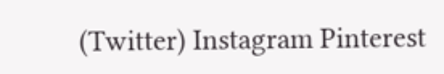(Twitter) Instagram Pinterest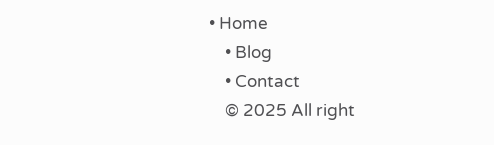• Home
    • Blog
    • Contact
    © 2025 All right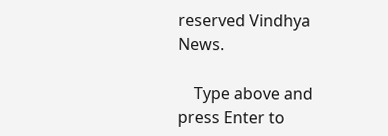reserved Vindhya News.

    Type above and press Enter to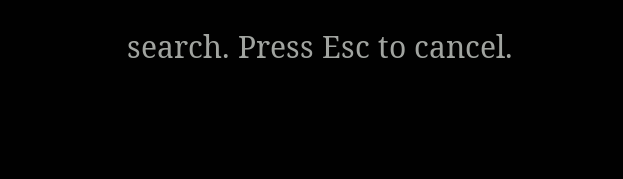search. Press Esc to cancel.